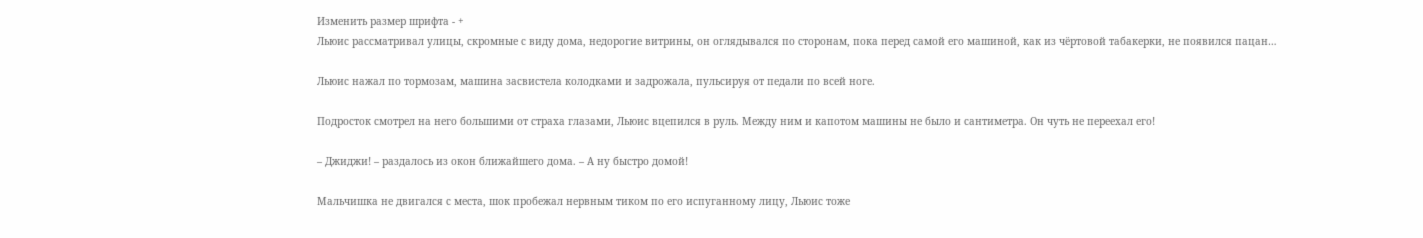Изменить размер шрифта - +
Льюис рассматривал улицы, скромные с виду дома, недорогие витрины, он оглядывался по сторонам, пока перед самой его машиной, как из чёртовой табакерки, не появился пацан…

Льюис нажал по тормозам, машина засвистела колодками и задрожала, пульсируя от педали по всей ноге.

Подросток смотрел на него большими от страха глазами, Льюис вцепился в руль. Между ним и капотом машины не было и сантиметра. Он чуть не переехал его!

– Джиджи! – раздалось из окон ближайшего дома. – А ну быстро домой!

Мальчишка не двигался с места, шок пробежал нервным тиком по его испуганному лицу, Льюис тоже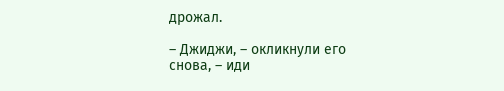дрожал.

– Джиджи, – окликнули его снова, – иди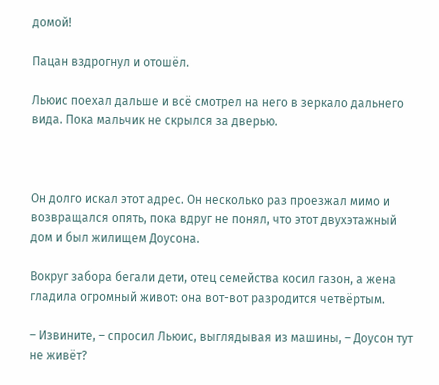домой!

Пацан вздрогнул и отошёл.

Льюис поехал дальше и всё смотрел на него в зеркало дальнего вида. Пока мальчик не скрылся за дверью.



Он долго искал этот адрес. Он несколько раз проезжал мимо и возвращался опять, пока вдруг не понял, что этот двухэтажный дом и был жилищем Доусона.

Вокруг забора бегали дети, отец семейства косил газон, а жена гладила огромный живот: она вот-вот разродится четвёртым.

– Извините, – спросил Льюис, выглядывая из машины, – Доусон тут не живёт?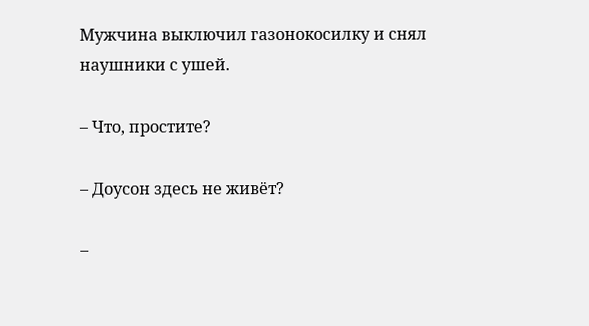Мужчина выключил газонокосилку и снял наушники с ушей.

– Что, простите?

– Доусон здесь не живёт?

–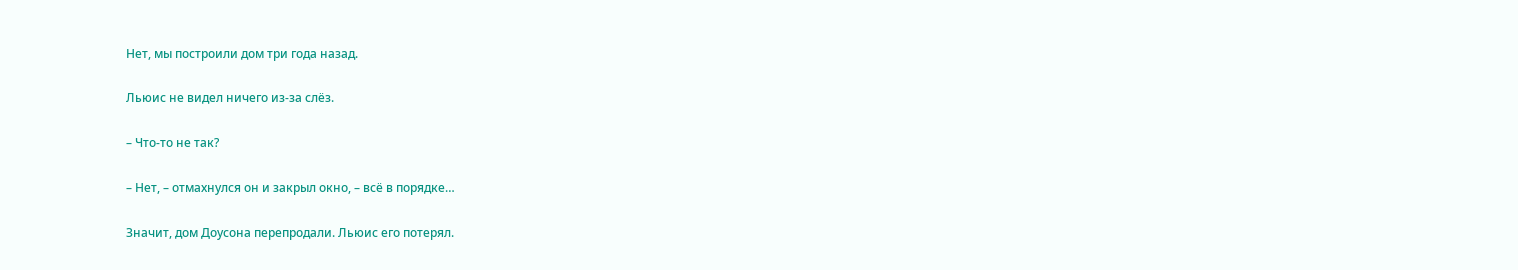Нет, мы построили дом три года назад.

Льюис не видел ничего из-за слёз.

– Что-то не так?

– Нет, – отмахнулся он и закрыл окно, – всё в порядке…

Значит, дом Доусона перепродали. Льюис его потерял.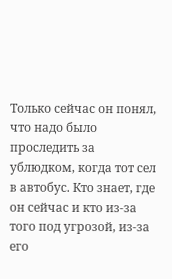Только сейчас он понял, что надо было проследить за ублюдком, когда тот сел в автобус. Кто знает, где он сейчас и кто из-за того под угрозой, из-за его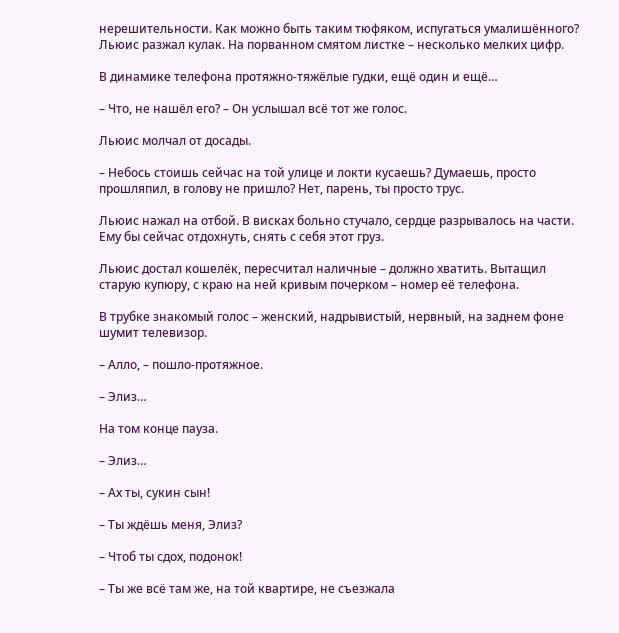нерешительности. Как можно быть таким тюфяком, испугаться умалишённого? Льюис разжал кулак. На порванном смятом листке – несколько мелких цифр.

В динамике телефона протяжно-тяжёлые гудки, ещё один и ещё…

– Что, не нашёл его? – Он услышал всё тот же голос.

Льюис молчал от досады.

– Небось стоишь сейчас на той улице и локти кусаешь? Думаешь, просто прошляпил, в голову не пришло? Нет, парень, ты просто трус.

Льюис нажал на отбой. В висках больно стучало, сердце разрывалось на части. Ему бы сейчас отдохнуть, снять с себя этот груз.

Льюис достал кошелёк, пересчитал наличные – должно хватить. Вытащил старую купюру, с краю на ней кривым почерком – номер её телефона.

В трубке знакомый голос – женский, надрывистый, нервный, на заднем фоне шумит телевизор.

– Алло, – пошло-протяжное.

– Элиз…

На том конце пауза.

– Элиз…

– Ах ты, сукин сын!

– Ты ждёшь меня, Элиз?

– Чтоб ты сдох, подонок!

– Ты же всё там же, на той квартире, не съезжала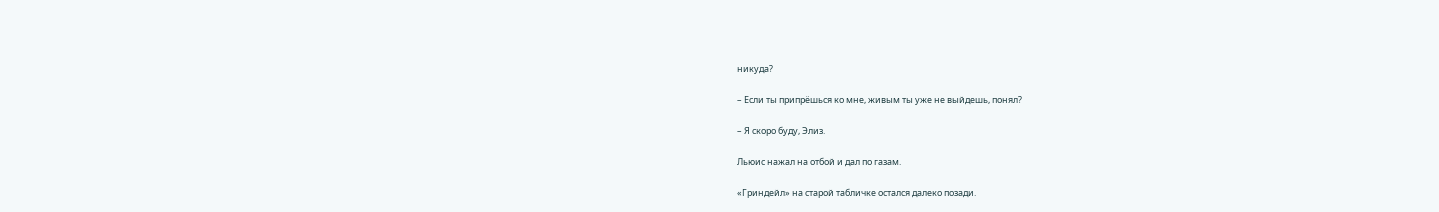никуда?

– Если ты припрёшься ко мне, живым ты уже не выйдешь, понял?

– Я скоро буду, Элиз.

Льюис нажал на отбой и дал по газам.

«Гриндейл» на старой табличке остался далеко позади.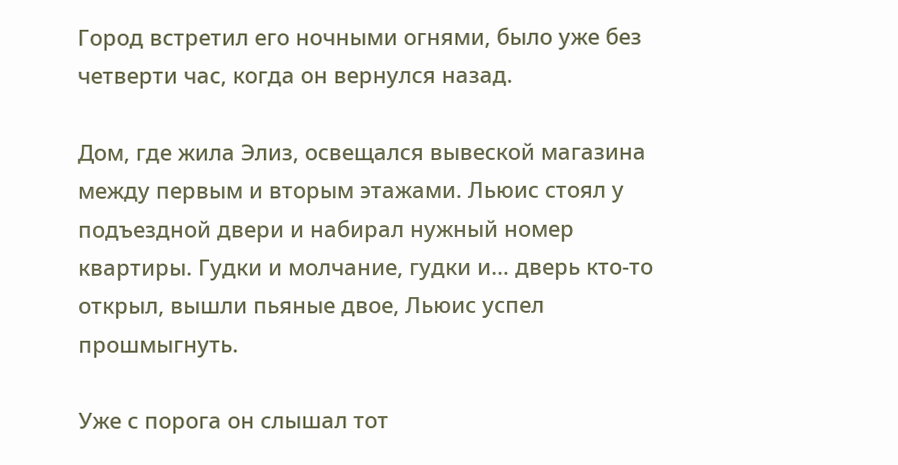Город встретил его ночными огнями, было уже без четверти час, когда он вернулся назад.

Дом, где жила Элиз, освещался вывеской магазина между первым и вторым этажами. Льюис стоял у подъездной двери и набирал нужный номер квартиры. Гудки и молчание, гудки и… дверь кто-то открыл, вышли пьяные двое, Льюис успел прошмыгнуть.

Уже с порога он слышал тот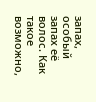запах, особый запах её волос. Как такое возможно,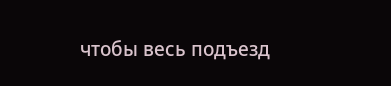чтобы весь подъезд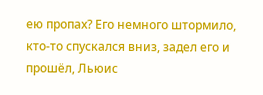ею пропах? Его немного штормило, кто-то спускался вниз, задел его и прошёл, Льюис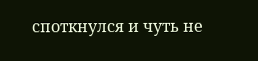споткнулся и чуть не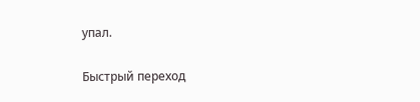упал.

Быстрый переход